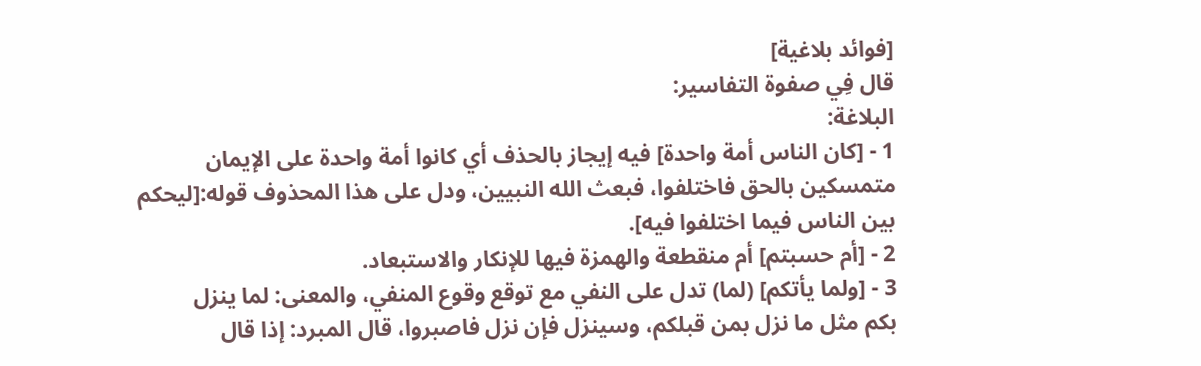[فوائد بلاغية]
قال فِي صفوة التفاسير:
البلاغة:
1 - [كان الناس أمة واحدة] فيه إيجاز بالحذف أي كانوا أمة واحدة على الإيمان
متمسكين بالحق فاختلفوا، فبعث الله النبيين، ودل على هذا المحذوف قوله:[ليحكم
بين الناس فيما اختلفوا فيه].
2 - [أم حسبتم] أم منقطعة والهمزة فيها للإنكار والاستبعاد.
3 - [ولما يأتكم] (لما) تدل على النفي مع توقع وقوع المنفي، والمعنى: لما ينزل
بكم مثل ما نزل بمن قبلكم، وسينزل فإن نزل فاصبروا، قال المبرد: إذا قال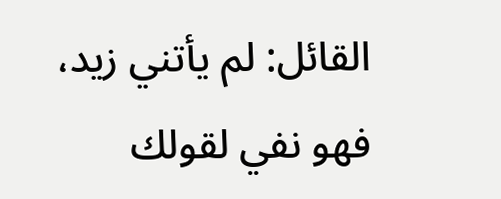القائل: لم يأتني زيد، فهو نفي لقولك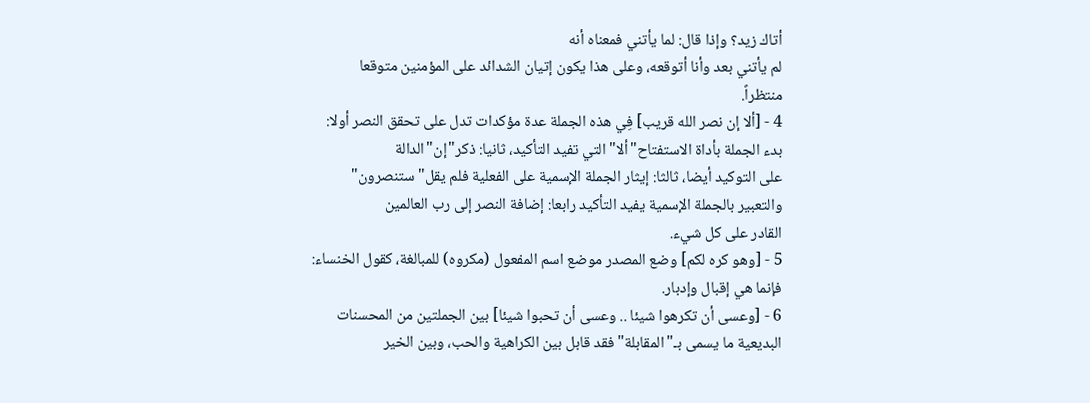أتاك زيد؟ وإذا قال: لما يأتني فمعناه أنه
لم يأتني بعد وأنا أتوقعه، وعلى هذا يكون إتيان الشدائد على المؤمنين متوقعا
منتظراً.
4 - [ألا إن نصر الله قريب] فِي هذه الجملة عدة مؤكدات تدل على تحقق النصر أولا:
بدء الجملة بأداة الاستفتاح"ألا"التي تفيد التأكيد، ثانيا: ذكر"إن"الدالة
على التوكيد أيضا، ثالثا: إيثار الجملة الإسمية على الفعلية فلم يقل"ستنصرون"
والتعبير بالجملة الإسمية يفيد التأكيد رابعا: إضافة النصر إلى رب العالمين
القادر على كل شيء.
5 - [وهو كره لكم] وضع المصدر موضع اسم المفعول (مكروه) للمبالغة، كقول الخنساء:
فإنما هي إقبال وإدبار.
6 - [وعسى أن تكرهوا شيئا .. وعسى أن تحبوا شيئا] بين الجملتين من المحسنات
البديعية ما يسمى بـ"المقابلة"فقد قابل بين الكراهية والحب، وبين الخير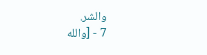والشر.
7 - [والله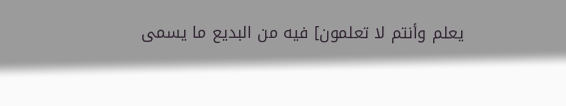يعلم وأنتم لا تعلمون] فيه من البديع ما يسمى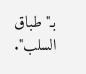بـ"طباق السلب".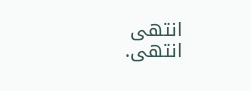انتهى انتهى.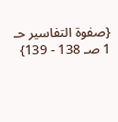{صفوة التفاسير حـ 1 صـ 138 - 139}